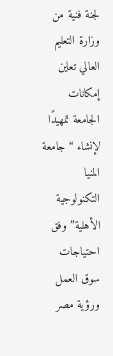لجنة فنية من وزارة التعليم العالي تعاين إمكانات الجامعة تمهيدًا لإنشاء “جامعة المنيا التكنولوجية الأهلية” وفق احتياجات سوق العمل ورؤية مصر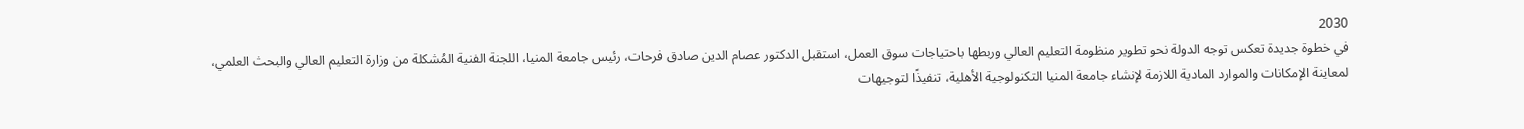2030
في خطوة جديدة تعكس توجه الدولة نحو تطوير منظومة التعليم العالي وربطها باحتياجات سوق العمل، استقبل الدكتور عصام الدين صادق فرحات، رئيس جامعة المنيا، اللجنة الفنية المُشكلة من وزارة التعليم العالي والبحث العلمي، لمعاينة الإمكانات والموارد المادية اللازمة لإنشاء جامعة المنيا التكنولوجية الأهلية، تنفيذًا لتوجيهات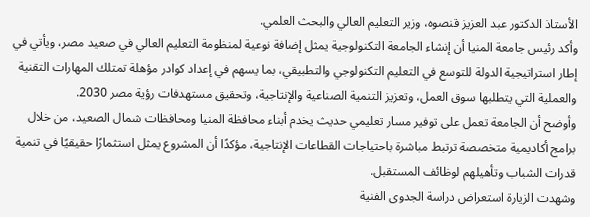الأستاذ الدكتور عبد العزيز قنصوه، وزير التعليم العالي والبحث العلمي.
وأكد رئيس جامعة المنيا أن إنشاء الجامعة التكنولوجية يمثل إضافة نوعية لمنظومة التعليم العالي في صعيد مصر، ويأتي في إطار استراتيجية الدولة للتوسع في التعليم التكنولوجي والتطبيقي، بما يسهم في إعداد كوادر مؤهلة تمتلك المهارات التقنية والعملية التي يتطلبها سوق العمل، وتعزيز التنمية الصناعية والإنتاجية، وتحقيق مستهدفات رؤية مصر 2030.
وأوضح أن الجامعة تعمل على توفير مسار تعليمي حديث يخدم أبناء محافظة المنيا ومحافظات شمال الصعيد، من خلال برامج أكاديمية متخصصة ترتبط مباشرة باحتياجات القطاعات الإنتاجية، مؤكدًا أن المشروع يمثل استثمارًا حقيقيًا في تنمية قدرات الشباب وتأهيلهم لوظائف المستقبل.
وشهدت الزيارة استعراض دراسة الجدوى الفنية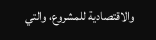والاقتصادية للمشروع، والتي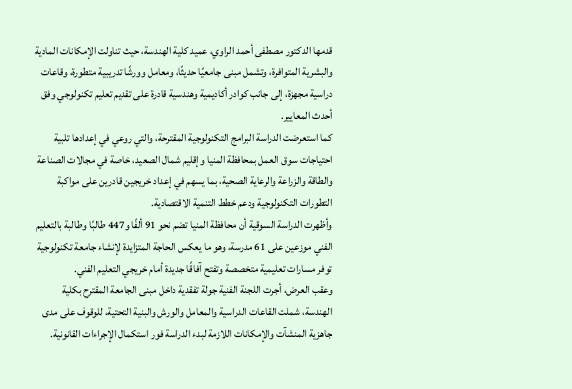قدمها الدكتور مصطفى أحمد الراوي، عميد كلية الهندسة، حيث تناولت الإمكانات المادية والبشرية المتوافرة، وتشمل مبنى جامعيًا حديثًا، ومعامل وورشًا تدريبية متطورة، وقاعات دراسية مجهزة، إلى جانب كوادر أكاديمية وهندسية قادرة على تقديم تعليم تكنولوجي وفق أحدث المعايير.
كما استعرضت الدراسة البرامج التكنولوجية المقترحة، والتي روعي في إعدادها تلبية احتياجات سوق العمل بمحافظة المنيا وإقليم شمال الصعيد، خاصة في مجالات الصناعة والطاقة والزراعة والرعاية الصحية، بما يسهم في إعداد خريجين قادرين على مواكبة التطورات التكنولوجية ودعم خطط التنمية الاقتصادية.
وأظهرت الدراسة السوقية أن محافظة المنيا تضم نحو 91 ألفًا و447 طالبًا وطالبة بالتعليم الفني موزعين على 61 مدرسة، وهو ما يعكس الحاجة المتزايدة لإنشاء جامعة تكنولوجية توفر مسارات تعليمية متخصصة وتفتح آفاقًا جديدة أمام خريجي التعليم الفني.
وعقب العرض، أجرت اللجنة الفنية جولة تفقدية داخل مبنى الجامعة المقترح بكلية الهندسة، شملت القاعات الدراسية والمعامل والورش والبنية التحتية، للوقوف على مدى جاهزية المنشآت والإمكانات اللازمة لبدء الدراسة فور استكمال الإجراءات القانونية.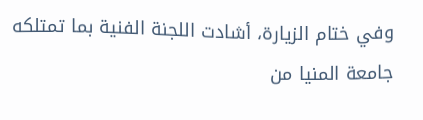وفي ختام الزيارة، أشادت اللجنة الفنية بما تمتلكه جامعة المنيا من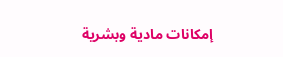إمكانات مادية وبشرية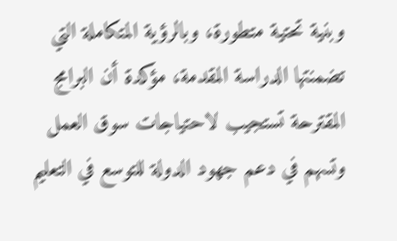وبنية تحتية متطورة، وبالرؤية المتكاملة التي تضمنتها الدراسة المقدمة، مؤكدة أن البرامج المقترحة تستجيب لاحتياجات سوق العمل وتسهم في دعم جهود الدولة للتوسع في التعليم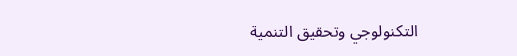التكنولوجي وتحقيق التنمية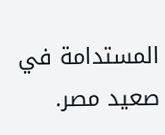المستدامة في صعيد مصر.